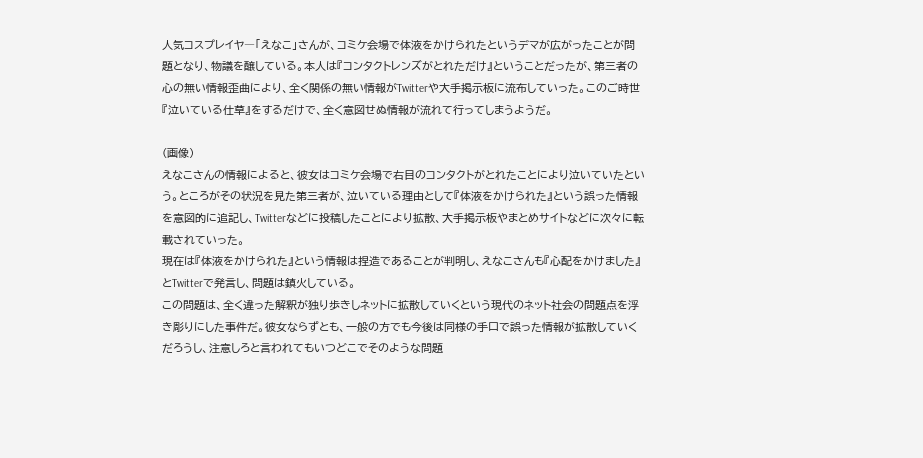人気コスプレイヤ―「えなこ」さんが、コミケ会場で体液をかけられたというデマが広がったことが問題となり、物議を醸している。本人は『コンタクトレンズがとれただけ』ということだったが、第三者の心の無い情報歪曲により、全く関係の無い情報がTwitterや大手掲示板に流布していった。このご時世『泣いている仕草』をするだけで、全く意図せぬ情報が流れて行ってしまうようだ。

(画像)
えなこさんの情報によると、彼女はコミケ会場で右目のコンタクトがとれたことにより泣いていたという。ところがその状況を見た第三者が、泣いている理由として『体液をかけられた』という誤った情報を意図的に追記し、Twitterなどに投稿したことにより拡散、大手掲示板やまとめサイトなどに次々に転載されていった。
現在は『体液をかけられた』という情報は捏造であることが判明し、えなこさんも『心配をかけました』とTwitterで発言し、問題は鎮火している。
この問題は、全く違った解釈が独り歩きしネットに拡散していくという現代のネット社会の問題点を浮き彫りにした事件だ。彼女ならずとも、一般の方でも今後は同様の手口で誤った情報が拡散していくだろうし、注意しろと言われてもいつどこでそのような問題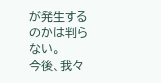が発生するのかは判らない。
今後、我々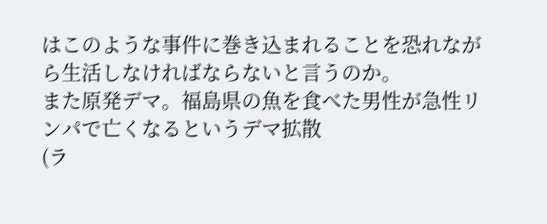はこのような事件に巻き込まれることを恐れながら生活しなければならないと言うのか。
また原発デマ。福島県の魚を食べた男性が急性リンパで亡くなるというデマ拡散
(ラ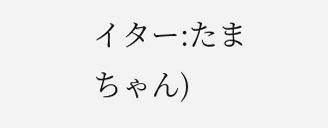イター:たまちゃん)